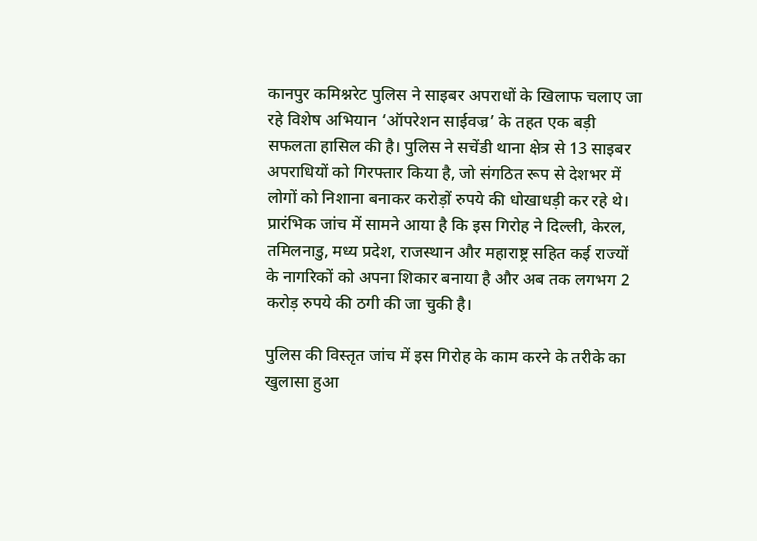कानपुर कमिश्नरेट पुलिस ने साइबर अपराधों के खिलाफ चलाए जा रहे विशेष अभियान ‘ऑपरेशन साईवज्र’ के तहत एक बड़ी सफलता हासिल की है। पुलिस ने सचेंडी थाना क्षेत्र से 13 साइबर अपराधियों को गिरफ्तार किया है, जो संगठित रूप से देशभर में लोगों को निशाना बनाकर करोड़ों रुपये की धोखाधड़ी कर रहे थे। प्रारंभिक जांच में सामने आया है कि इस गिरोह ने दिल्ली, केरल, तमिलनाडु, मध्य प्रदेश, राजस्थान और महाराष्ट्र सहित कई राज्यों के नागरिकों को अपना शिकार बनाया है और अब तक लगभग 2 करोड़ रुपये की ठगी की जा चुकी है।

पुलिस की विस्तृत जांच में इस गिरोह के काम करने के तरीके का खुलासा हुआ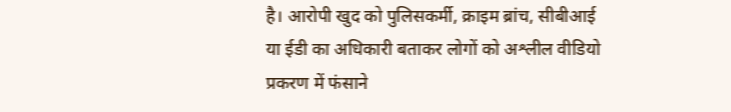है। आरोपी खुद को पुलिसकर्मी, क्राइम ब्रांच, सीबीआई या ईडी का अधिकारी बताकर लोगों को अश्लील वीडियो प्रकरण में फंसाने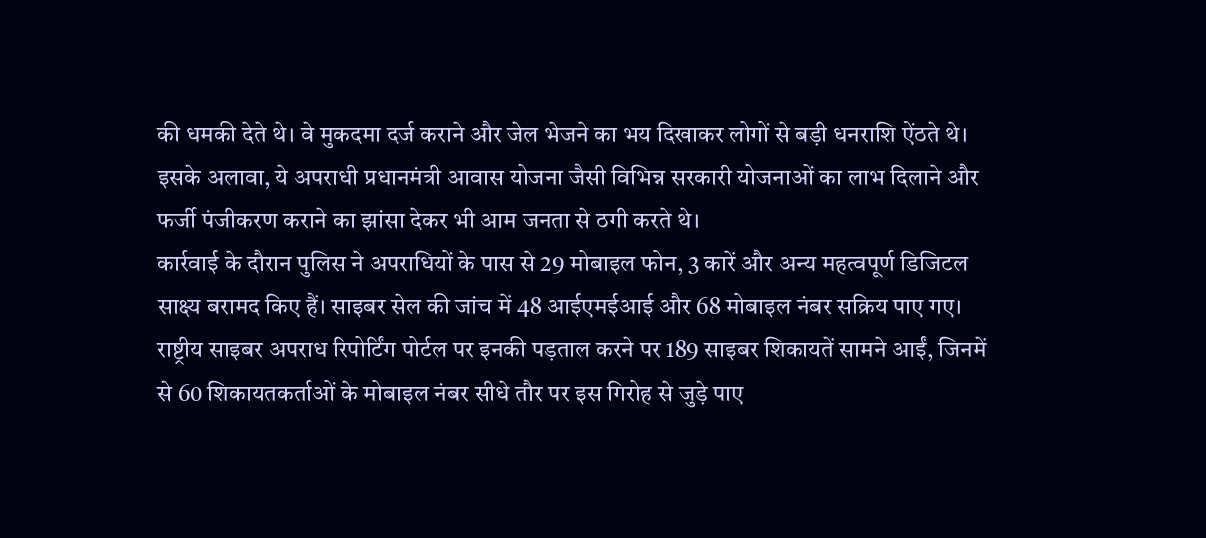की धमकी देते थे। वे मुकदमा दर्ज कराने और जेल भेजने का भय दिखाकर लोगों से बड़ी धनराशि ऐंठते थे। इसके अलावा, ये अपराधी प्रधानमंत्री आवास योजना जैसी विभिन्न सरकारी योजनाओं का लाभ दिलाने और फर्जी पंजीकरण कराने का झांसा देकर भी आम जनता से ठगी करते थे।
कार्रवाई के दौरान पुलिस ने अपराधियों के पास से 29 मोबाइल फोन, 3 कारें और अन्य महत्वपूर्ण डिजिटल साक्ष्य बरामद किए हैं। साइबर सेल की जांच में 48 आईएमईआई और 68 मोबाइल नंबर सक्रिय पाए गए। राष्ट्रीय साइबर अपराध रिपोर्टिंग पोर्टल पर इनकी पड़ताल करने पर 189 साइबर शिकायतें सामने आईं, जिनमें से 60 शिकायतकर्ताओं के मोबाइल नंबर सीधे तौर पर इस गिरोह से जुड़े पाए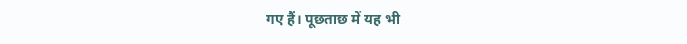गए हैं। पूछताछ में यह भी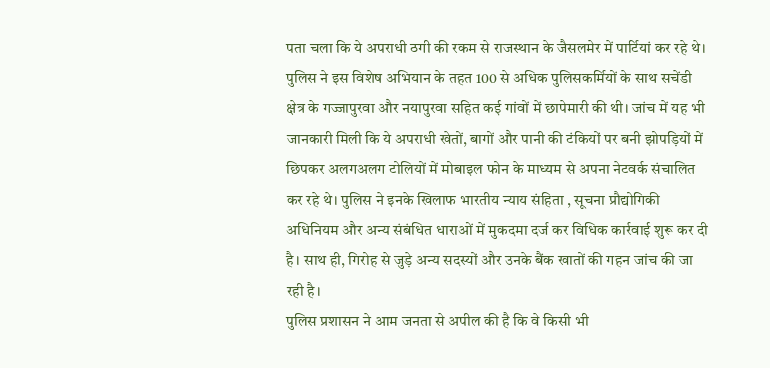पता चला कि ये अपराधी ठगी की रकम से राजस्थान के जैसलमेर में पार्टियां कर रहे थे।
पुलिस ने इस विशेष अभियान के तहत 100 से अधिक पुलिसकर्मियों के साथ सचेंडी क्षेत्र के गज्जापुरवा और नयापुरवा सहित कई गांवों में छापेमारी की थी। जांच में यह भी जानकारी मिली कि ये अपराधी खेतों, बागों और पानी की टंकियों पर बनी झोपड़ियों में छिपकर अलगअलग टोलियों में मोबाइल फोन के माध्यम से अपना नेटवर्क संचालित कर रहे थे। पुलिस ने इनके खिलाफ भारतीय न्याय संहिता , सूचना प्रौद्योगिकी अधिनियम और अन्य संबंधित धाराओं में मुकदमा दर्ज कर विधिक कार्रवाई शुरू कर दी है। साथ ही, गिरोह से जुड़े अन्य सदस्यों और उनके बैंक खातों की गहन जांच की जा रही है।
पुलिस प्रशासन ने आम जनता से अपील की है कि वे किसी भी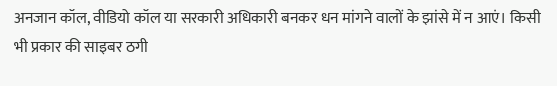अनजान कॉल, वीडियो कॉल या सरकारी अधिकारी बनकर धन मांगने वालों के झांसे में न आएं। किसी भी प्रकार की साइबर ठगी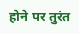होने पर तुरंत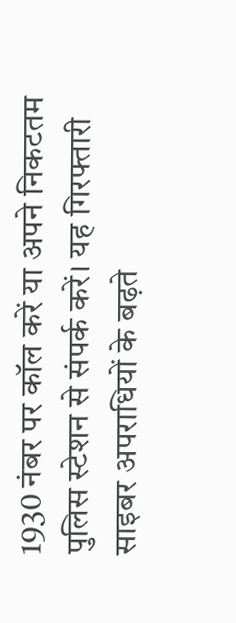1930 नंबर पर कॉल करें या अपने निकटतम पुलिस स्टेशन से संपर्क करें। यह गिरफ्तारी साइबर अपराधियों के बढ़ते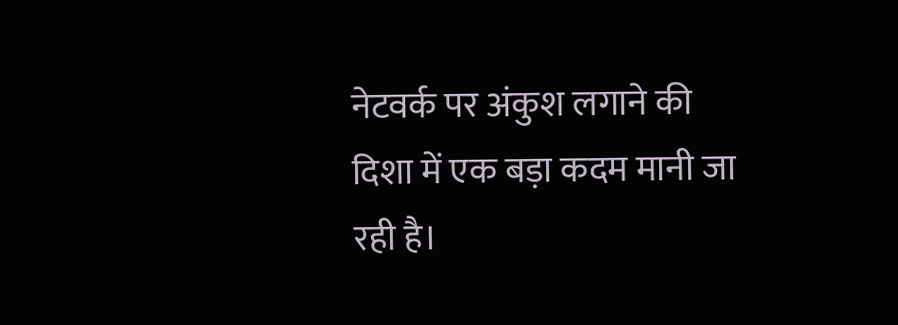नेटवर्क पर अंकुश लगाने की दिशा में एक बड़ा कदम मानी जा रही है।